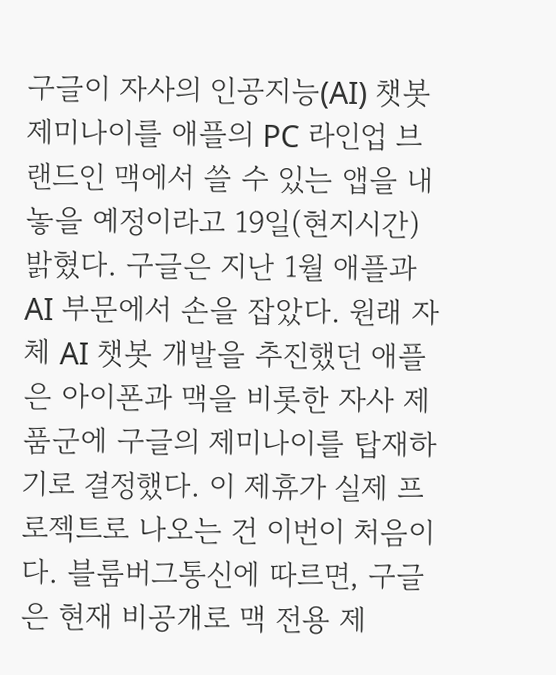구글이 자사의 인공지능(AI) 챗봇 제미나이를 애플의 PC 라인업 브랜드인 맥에서 쓸 수 있는 앱을 내놓을 예정이라고 19일(현지시간) 밝혔다. 구글은 지난 1월 애플과 AI 부문에서 손을 잡았다. 원래 자체 AI 챗봇 개발을 추진했던 애플은 아이폰과 맥을 비롯한 자사 제품군에 구글의 제미나이를 탑재하기로 결정했다. 이 제휴가 실제 프로젝트로 나오는 건 이번이 처음이다. 블룸버그통신에 따르면, 구글은 현재 비공개로 맥 전용 제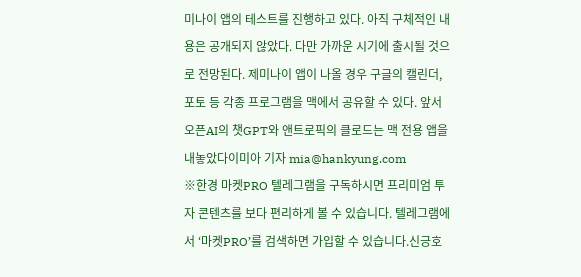미나이 앱의 테스트를 진행하고 있다. 아직 구체적인 내용은 공개되지 않았다. 다만 가까운 시기에 출시될 것으로 전망된다. 제미나이 앱이 나올 경우 구글의 캘린더, 포토 등 각종 프로그램을 맥에서 공유할 수 있다. 앞서 오픈AI의 챗GPT와 앤트로픽의 클로드는 맥 전용 앱을 내놓았다이미아 기자 mia@hankyung.com
※한경 마켓PRO 텔레그램을 구독하시면 프리미엄 투자 콘텐츠를 보다 편리하게 볼 수 있습니다. 텔레그램에서 ‘마켓PRO’를 검색하면 가입할 수 있습니다.신긍호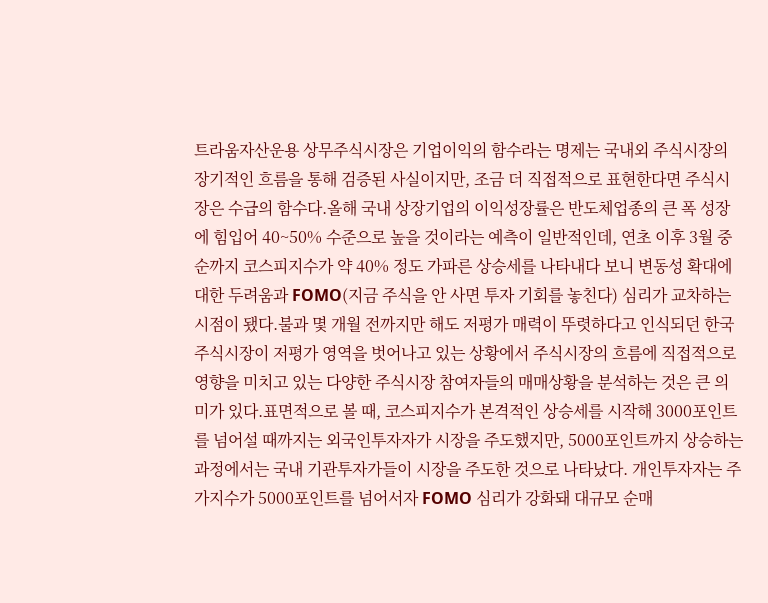트라움자산운용 상무주식시장은 기업이익의 함수라는 명제는 국내외 주식시장의 장기적인 흐름을 통해 검증된 사실이지만, 조금 더 직접적으로 표현한다면 주식시장은 수급의 함수다.올해 국내 상장기업의 이익성장률은 반도체업종의 큰 폭 성장에 힘입어 40~50% 수준으로 높을 것이라는 예측이 일반적인데, 연초 이후 3월 중순까지 코스피지수가 약 40% 정도 가파른 상승세를 나타내다 보니 변동성 확대에 대한 두려움과 FOMO(지금 주식을 안 사면 투자 기회를 놓친다) 심리가 교차하는 시점이 됐다.불과 몇 개월 전까지만 해도 저평가 매력이 뚜렷하다고 인식되던 한국 주식시장이 저평가 영역을 벗어나고 있는 상황에서 주식시장의 흐름에 직접적으로 영향을 미치고 있는 다양한 주식시장 참여자들의 매매상황을 분석하는 것은 큰 의미가 있다.표면적으로 볼 때, 코스피지수가 본격적인 상승세를 시작해 3000포인트를 넘어설 때까지는 외국인투자자가 시장을 주도했지만, 5000포인트까지 상승하는 과정에서는 국내 기관투자가들이 시장을 주도한 것으로 나타났다. 개인투자자는 주가지수가 5000포인트를 넘어서자 FOMO 심리가 강화돼 대규모 순매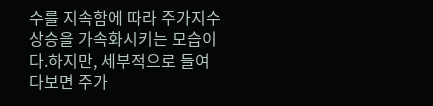수를 지속함에 따라 주가지수 상승을 가속화시키는 모습이다.하지만, 세부적으로 들여다보면 주가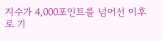지수가 4,000포인트를 넘어선 이후로 기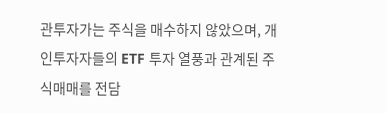관투자가는 주식을 매수하지 않았으며, 개인투자자들의 ETF 투자 열풍과 관계된 주식매매를 전담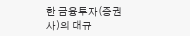한 금융투자(증권사)의 대규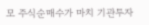모 주식순매수가 마치 기관투자